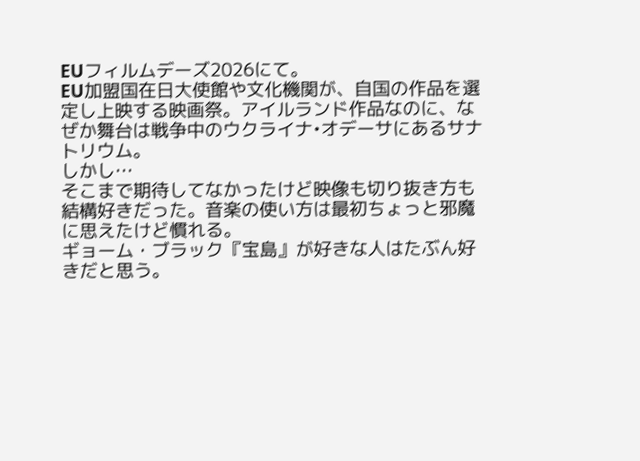EUフィルムデーズ2026にて。
EU加盟国在日大使館や文化機関が、自国の作品を選定し上映する映画祭。アイルランド作品なのに、なぜか舞台は戦争中のウクライナ•オデーサにあるサナトリウム。
しかし…
そこまで期待してなかったけど映像も切り抜き方も結構好きだった。音楽の使い方は最初ちょっと邪魔に思えたけど慣れる。
ギョーム・ブラック『宝島』が好きな人はたぶん好きだと思う。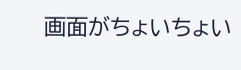画面がちょいちょい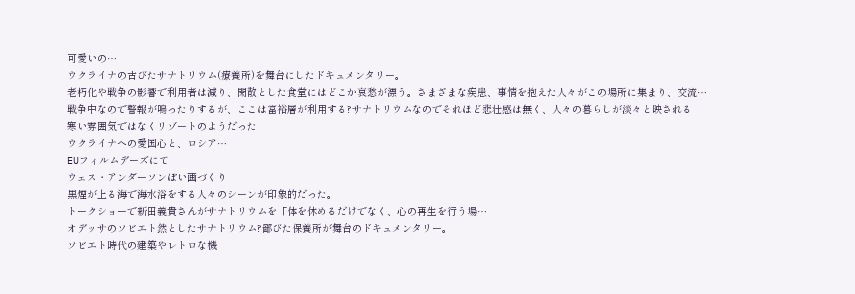可愛いの…
ウクライナの古びたサナトリウム(療養所)を舞台にしたドキュメンタリー。
老朽化や戦争の影響で利用者は減り、閑散とした食堂にはどこか哀愁が漂う。さまざまな疾患、事情を抱えた人々がこの場所に集まり、交流…
戦争中なので警報が鳴ったりするが、ここは富裕層が利用する?サナトリウムなのでそれほど悲壮感は無く、人々の暮らしが淡々と映される
寒い雰囲気ではなくリゾートのようだった
ウクライナへの愛国心と、ロシア…
EUフィルムデーズにて
ウェス・アンダーソンぽい画づくり
黒煙が上る海で海水浴をする人々のシーンが印象的だった。
トークショーで新田義貴さんがサナトリウムを「体を休めるだけでなく、心の再生を行う場…
オデッサのソビエト然としたサナトリウム?鄙びた保養所が舞台のドキュメンタリー。
ソビエト時代の建築やレトロな機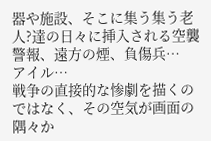器や施設、そこに集う集う老人?達の日々に挿入される空襲警報、遠方の煙、負傷兵…
アイル…
戦争の直接的な惨劇を描くのではなく、その空気が画面の隅々か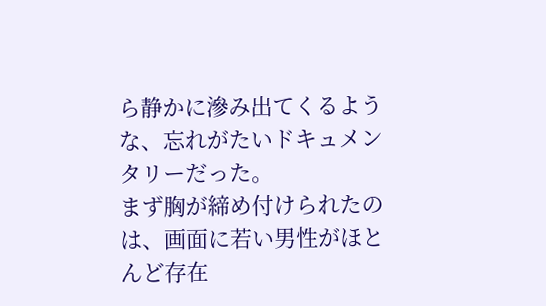ら静かに滲み出てくるような、忘れがたいドキュメンタリーだった。
まず胸が締め付けられたのは、画面に若い男性がほとんど存在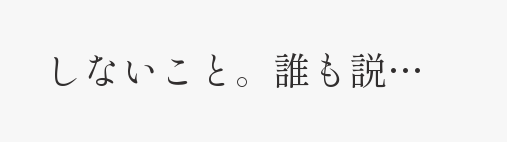しないこと。誰も説…